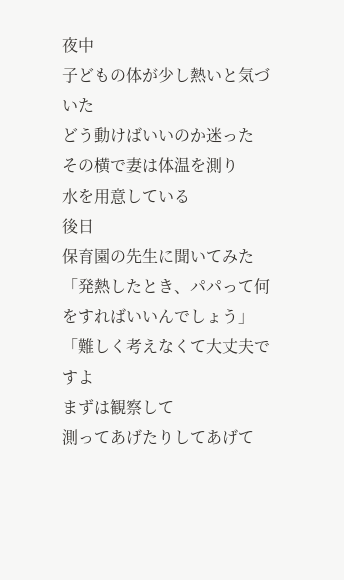夜中
子どもの体が少し熱いと気づいた
どう動けばいいのか迷った
その横で妻は体温を測り
水を用意している
後日
保育園の先生に聞いてみた
「発熱したとき、パパって何をすればいいんでしょう」
「難しく考えなくて大丈夫ですよ
まずは観察して
測ってあげたりしてあげて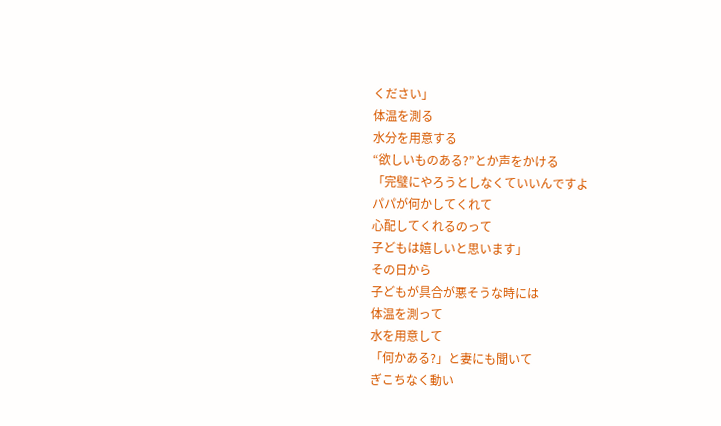ください」
体温を測る
水分を用意する
“欲しいものある?”とか声をかける
「完璧にやろうとしなくていいんですよ
パパが何かしてくれて
心配してくれるのって
子どもは嬉しいと思います」
その日から
子どもが具合が悪そうな時には
体温を測って
水を用意して
「何かある?」と妻にも聞いて
ぎこちなく動い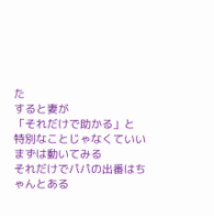た
すると妻が
「それだけで助かる」と
特別なことじゃなくていい
まずは動いてみる
それだけでパパの出番はちゃんとある